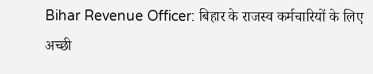Bihar Revenue Officer: बिहार के राजस्व कर्मचारियों के लिए अच्छी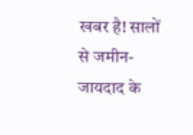खबर है! सालों से जमीन-जायदाद के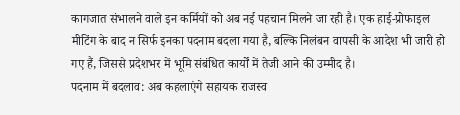कागजात संभालने वाले इन कर्मियों को अब नई पहचान मिलने जा रही है। एक हाई-प्रोफाइल मीटिंग के बाद न सिर्फ इनका पदनाम बदला गया है, बल्कि निलंबन वापसी के आदेश भी जारी हो गए हैं, जिससे प्रदेशभर में भूमि संबंधित कार्यों में तेजी आने की उम्मीद है।
पदनाम में बदलाव: अब कहलाएंगे सहायक राजस्व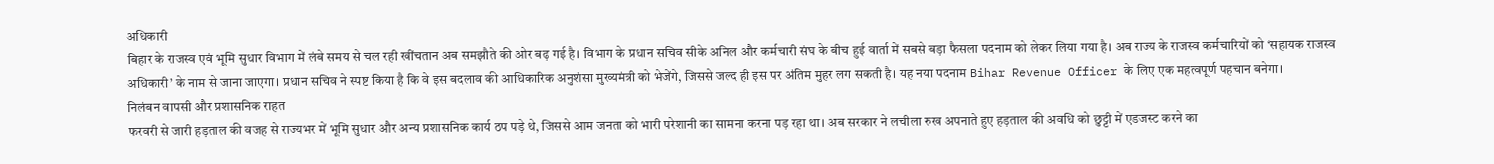अधिकारी
बिहार के राजस्व एवं भूमि सुधार विभाग में लंबे समय से चल रही खींचतान अब समझौते की ओर बढ़ गई है। विभाग के प्रधान सचिव सीके अनिल और कर्मचारी संघ के बीच हुई वार्ता में सबसे बड़ा फैसला पदनाम को लेकर लिया गया है। अब राज्य के राजस्व कर्मचारियों को ‘सहायक राजस्व अधिकारी’ के नाम से जाना जाएगा। प्रधान सचिव ने स्पष्ट किया है कि वे इस बदलाव की आधिकारिक अनुशंसा मुख्यमंत्री को भेजेंगे, जिससे जल्द ही इस पर अंतिम मुहर लग सकती है। यह नया पदनाम Bihar Revenue Officer के लिए एक महत्वपूर्ण पहचान बनेगा।
निलंबन वापसी और प्रशासनिक राहत
फरवरी से जारी हड़ताल की वजह से राज्यभर में भूमि सुधार और अन्य प्रशासनिक कार्य ठप पड़े थे, जिससे आम जनता को भारी परेशानी का सामना करना पड़ रहा था। अब सरकार ने लचीला रुख अपनाते हुए हड़ताल की अवधि को छुट्टी में एडजस्ट करने का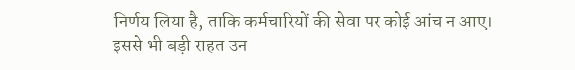निर्णय लिया है, ताकि कर्मचारियों की सेवा पर कोई आंच न आए। इससे भी बड़ी राहत उन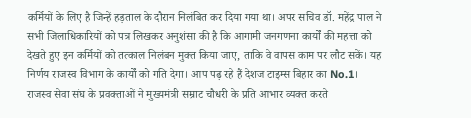कर्मियों के लिए है जिन्हें हड़ताल के दौरान निलंबित कर दिया गया था। अपर सचिव डॉ. महेंद्र पाल ने सभी जिलाधिकारियों को पत्र लिखकर अनुशंसा की है कि आगामी जनगणना कार्यों की महत्ता को देखते हुए इन कर्मियों को तत्काल निलंबन मुक्त किया जाए, ताकि वे वापस काम पर लौट सकें। यह निर्णय राजस्व विभाग के कार्यों को गति देगा। आप पढ़ रहे हैं देशज टाइम्स बिहार का No.1।
राजस्व सेवा संघ के प्रवक्ताओं ने मुख्यमंत्री सम्राट चौधरी के प्रति आभार व्यक्त करते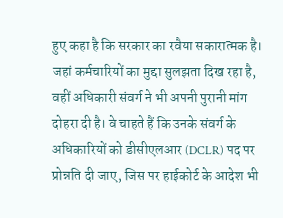हुए कहा है कि सरकार का रवैया सकारात्मक है। जहां कर्मचारियों का मुद्दा सुलझता दिख रहा है, वहीं अधिकारी संवर्ग ने भी अपनी पुरानी मांग दोहरा दी है। वे चाहते हैं कि उनके संवर्ग के अधिकारियों को डीसीएलआर (DCLR) पद पर प्रोन्नति दी जाए, जिस पर हाईकोर्ट के आदेश भी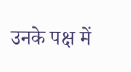उनके पक्ष में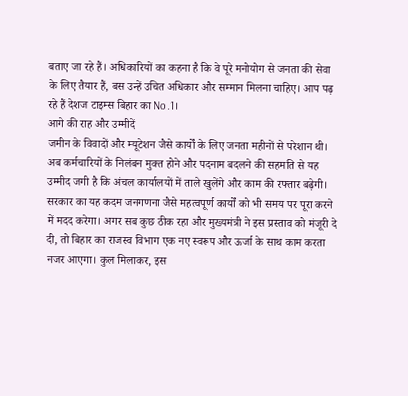बताए जा रहे हैं। अधिकारियों का कहना है कि वे पूरे मनोयोग से जनता की सेवा के लिए तैयार हैं, बस उन्हें उचित अधिकार और सम्मान मिलना चाहिए। आप पढ़ रहे हैं देशज टाइम्स बिहार का No.1।
आगे की राह और उम्मीदें
जमीन के विवादों और म्यूटेशन जैसे कार्यों के लिए जनता महीनों से परेशान थी। अब कर्मचारियों के निलंबन मुक्त होने और पदनाम बदलने की सहमति से यह उम्मीद जगी है कि अंचल कार्यालयों में ताले खुलेंगे और काम की रफ्तार बढ़ेगी। सरकार का यह कदम जनगणना जैसे महत्वपूर्ण कार्यों को भी समय पर पूरा करने में मदद करेगा। अगर सब कुछ ठीक रहा और मुख्यमंत्री ने इस प्रस्ताव को मंजूरी दे दी, तो बिहार का राजस्व विभाग एक नए स्वरूप और ऊर्जा के साथ काम करता नजर आएगा। कुल मिलाकर, इस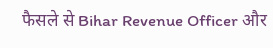फैसले से Bihar Revenue Officer और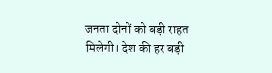जनता दोनों को बड़ी राहत मिलेगी। देश की हर बड़ी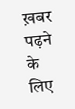ख़बर पढ़ने के लिए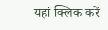यहां क्लिक करें